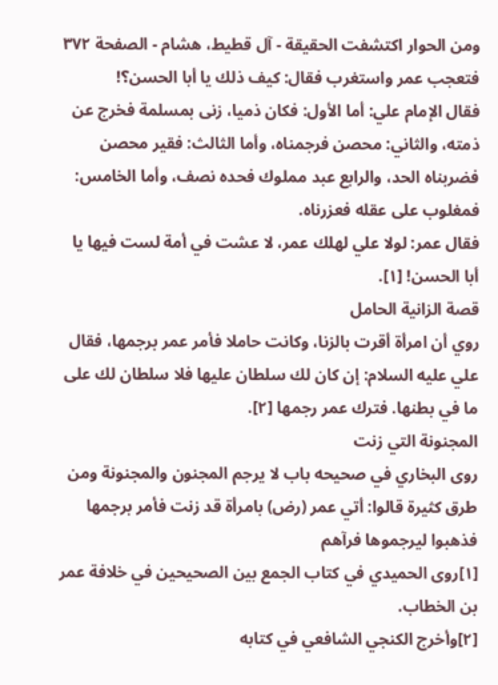ومن الحوار اكتشفت الحقيقة - آل قطيط، هشام - الصفحة ٣٧٢
فتعجب عمر واستغرب فقال: كيف ذلك يا أبا الحسن؟!
فقال الإمام علي: أما الأول: فكان ذميا، زنى بمسلمة فخرج عن ذمته، والثاني: محصن فرجمناه، وأما الثالث: فقير محصن فضربناه الحد، والرابع عبد مملوك فحده نصف، وأما الخامس: فمغلوب على عقله فعزرناه.
فقال عمر: لولا علي لهلك عمر، لا عشت في أمة لست فيها يا أبا الحسن! [١].
قصة الزانية الحامل
روي أن امرأة أقرت بالزنا، وكانت حاملا فأمر عمر برجمها، فقال علي عليه السلام: إن كان لك سلطان عليها فلا سلطان لك على ما في بطنها. فترك عمر رجمها [٢].
المجنونة التي زنت
روى البخاري في صحيحه باب لا يرجم المجنون والمجنونة ومن طرق كثيرة قالوا: أتي عمر (رض) بامرأة قد زنت فأمر برجمها فذهبوا ليرجموها فرآهم
[١]روى الحميدي في كتاب الجمع بين الصحيحين في خلافة عمر بن الخطاب.
[٢]وأخرج الكنجي الشافعي في كتابه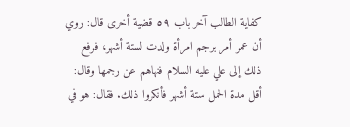كفاية الطالب آخر باب ٥٩ قضية أخرى قال: روي أن عمر أمر برجم امرأة ولدت لستة أشهر، فرفع ذلك إلى علي عليه السلام فنهاهم عن رجمها وقال: أقل مدة الحمل ستة أشهر فأنكروا ذلك. فقال: هو في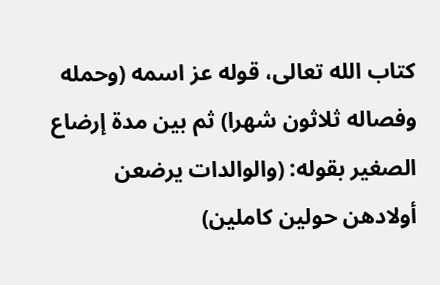كتاب الله تعالى، قوله عز اسمه (وحمله وفصاله ثلاثون شهرا) ثم بين مدة إرضاع الصغير بقوله: (والوالدات يرضعن أولادهن حولين كاملين)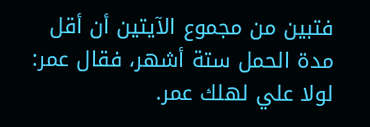فتبين من مجموع الآيتين أن أقل مدة الحمل ستة أشهر، فقال عمر: لولا علي لهلك عمر.